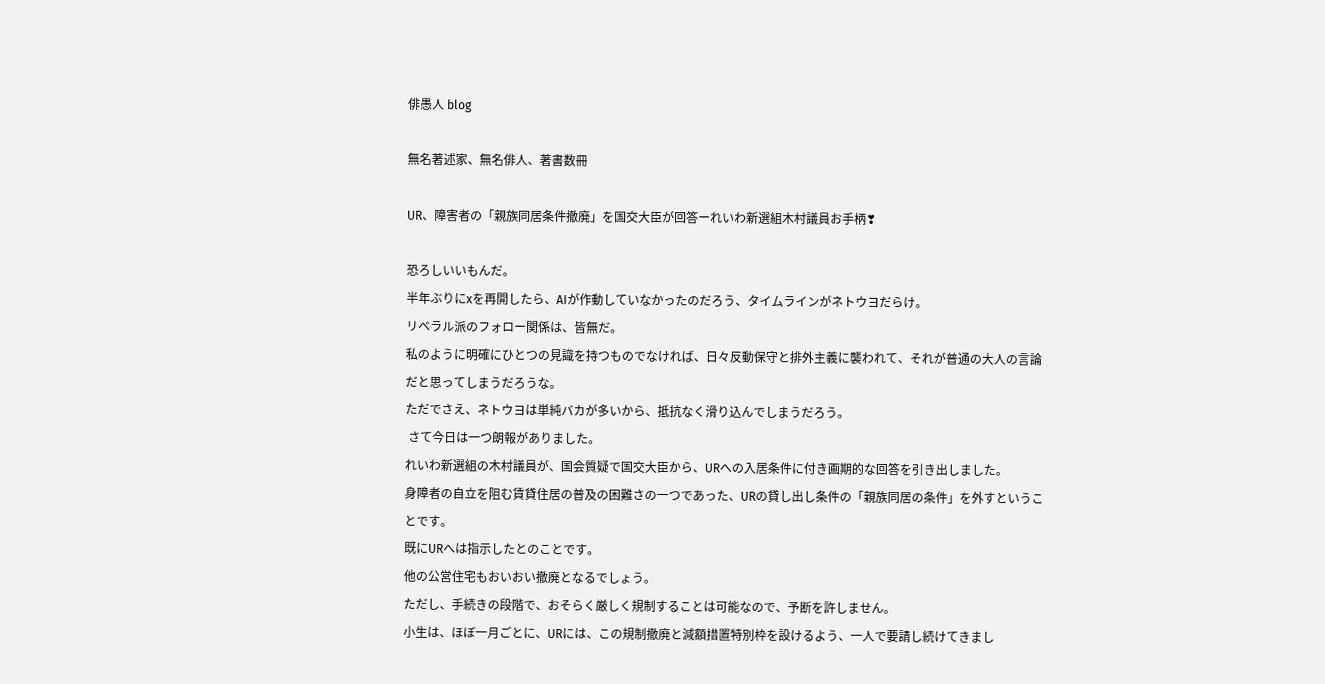俳愚人 blog

無名著述家、無名俳人、著書数冊

UR、障害者の「親族同居条件撤廃」を国交大臣が回答ーれいわ新選組木村議員お手柄❣

恐ろしいいもんだ。
半年ぶりにxを再開したら、AIが作動していなかったのだろう、タイムラインがネトウヨだらけ。
リベラル派のフォロー関係は、皆無だ。
私のように明確にひとつの見識を持つものでなければ、日々反動保守と排外主義に襲われて、それが普通の大人の言論だと思ってしまうだろうな。
ただでさえ、ネトウヨは単純バカが多いから、抵抗なく滑り込んでしまうだろう。
 さて今日は一つ朗報がありました。
れいわ新選組の木村議員が、国会質疑で国交大臣から、URへの入居条件に付き画期的な回答を引き出しました。
身障者の自立を阻む賃貸住居の普及の困難さの一つであった、URの貸し出し条件の「親族同居の条件」を外すということです。
既にURへは指示したとのことです。
他の公営住宅もおいおい撤廃となるでしょう。
ただし、手続きの段階で、おそらく厳しく規制することは可能なので、予断を許しません。
小生は、ほぼ一月ごとに、URには、この規制撤廃と減額措置特別枠を設けるよう、一人で要請し続けてきまし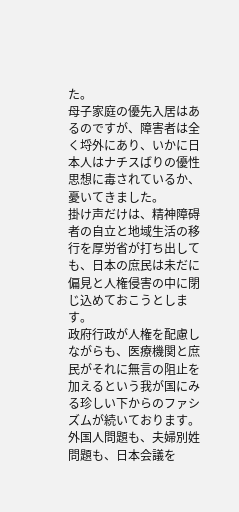た。
母子家庭の優先入居はあるのですが、障害者は全く埒外にあり、いかに日本人はナチスばりの優性思想に毒されているか、憂いてきました。
掛け声だけは、精神障碍者の自立と地域生活の移行を厚労省が打ち出しても、日本の庶民は未だに偏見と人権侵害の中に閉じ込めておこうとします。
政府行政が人権を配慮しながらも、医療機関と庶民がそれに無言の阻止を加えるという我が国にみる珍しい下からのファシズムが続いております。
外国人問題も、夫婦別姓問題も、日本会議を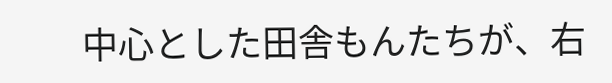中心とした田舎もんたちが、右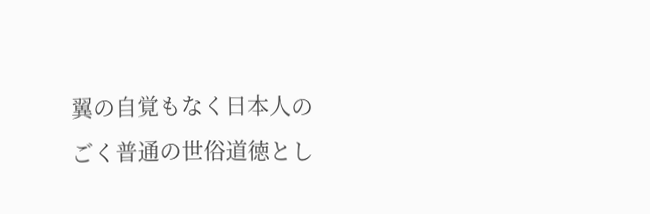翼の自覚もなく日本人のごく普通の世俗道徳とし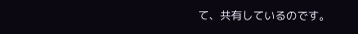て、共有しているのです。